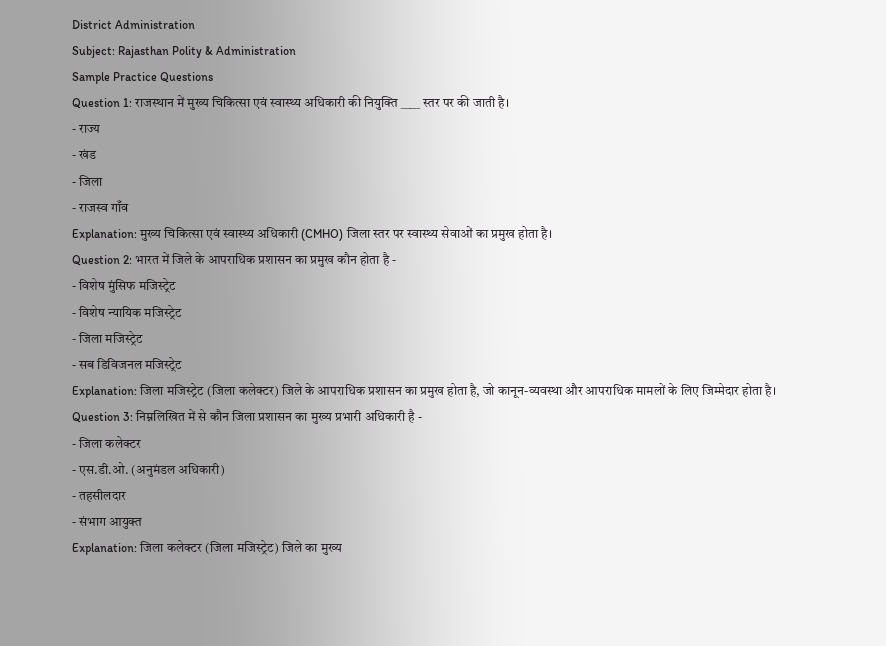District Administration
Subject: Rajasthan Polity & Administration
Sample Practice Questions
Question 1: राजस्थान में मुख्य चिकित्सा एवं स्वास्थ्य अधिकारी की नियुक्ति ____ स्तर पर की जाती है।
- राज्य
- खंड
- जिला
- राजस्व गाँव
Explanation: मुख्य चिकित्सा एवं स्वास्थ्य अधिकारी (CMHO) जिला स्तर पर स्वास्थ्य सेवाओं का प्रमुख होता है।
Question 2: भारत में जिले के आपराधिक प्रशासन का प्रमुख कौन होता है -
- विशेष मुंसिफ मजिस्ट्रेट
- विशेष न्यायिक मजिस्ट्रेट
- जिला मजिस्ट्रेट
- सब डिविजनल मजिस्ट्रेट
Explanation: जिला मजिस्ट्रेट (जिला कलेक्टर) जिले के आपराधिक प्रशासन का प्रमुख होता है, जो कानून-व्यवस्था और आपराधिक मामलों के लिए जिम्मेदार होता है।
Question 3: निम्नलिखित में से कौन जिला प्रशासन का मुख्य प्रभारी अधिकारी है -
- जिला कलेक्टर
- एस.डी.ओ. (अनुमंडल अधिकारी)
- तहसीलदार
- संभाग आयुक्त
Explanation: जिला कलेक्टर (जिला मजिस्ट्रेट) जिले का मुख्य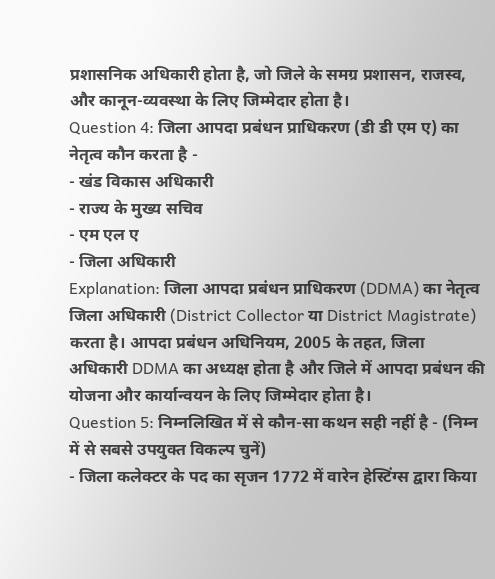प्रशासनिक अधिकारी होता है, जो जिले के समग्र प्रशासन, राजस्व, और कानून-व्यवस्था के लिए जिम्मेदार होता है।
Question 4: जिला आपदा प्रबंधन प्राधिकरण (डी डी एम ए) का नेतृत्व कौन करता है -
- खंड विकास अधिकारी
- राज्य के मुख्य सचिव
- एम एल ए
- जिला अधिकारी
Explanation: जिला आपदा प्रबंधन प्राधिकरण (DDMA) का नेतृत्व जिला अधिकारी (District Collector या District Magistrate) करता है। आपदा प्रबंधन अधिनियम, 2005 के तहत, जिला अधिकारी DDMA का अध्यक्ष होता है और जिले में आपदा प्रबंधन की योजना और कार्यान्वयन के लिए जिम्मेदार होता है।
Question 5: निम्नलिखित में से कौन-सा कथन सही नहीं है - (निम्न में से सबसे उपयुक्त विकल्प चुनें)
- जिला कलेक्टर के पद का सृजन 1772 में वारेन हेस्टिंग्स द्वारा किया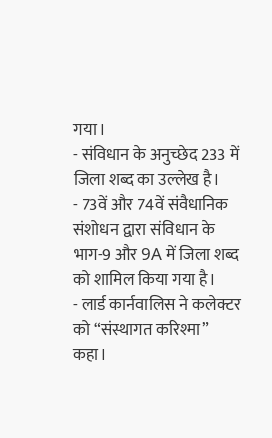गया।
- संविधान के अनुच्छेद 233 में जिला शब्द का उल्लेख है।
- 73वें और 74वें संवैधानिक संशोधन द्वारा संविधान के भाग-9 और 9A में जिला शब्द को शामिल किया गया है।
- लार्ड कार्नवालिस ने कलेक्टर को “संस्थागत करिश्मा” कहा।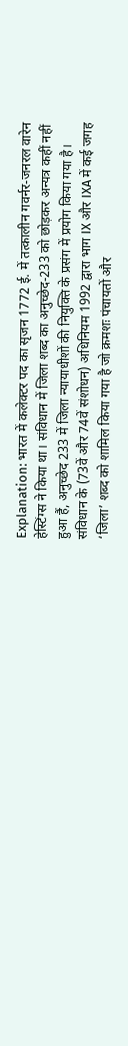Explanation: भारत में कलेक्टर पद का सृजन 1772 ई. में तत्कालीन गवर्नर-जनरल वारेन हेस्टिंग्स ने किया था। संविधान में जिला शब्द का अनुच्छेद-233 को छोड़कर अन्यत्र कहीं नहीं हुआ हैं, अनुच्छेद 233 में जिला न्यायाधीशों की नियुक्ति के प्रसंग में प्रयोग किया गया है। संविधान के (73वें और 74वें संशोधन) अधिनियम 1992 द्वारा भाग IX और IXA में कई जगह ‘जिला’ शब्द को शामिल किया गया है जो क्रमशः पंचायतों और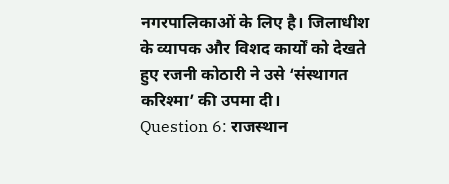नगरपालिकाओं के लिए है। जिलाधीश के व्यापक और विशद कार्यों को देखते हुए रजनी कोठारी ने उसे ‘संस्थागत करिश्मा’ की उपमा दी।
Question 6: राजस्थान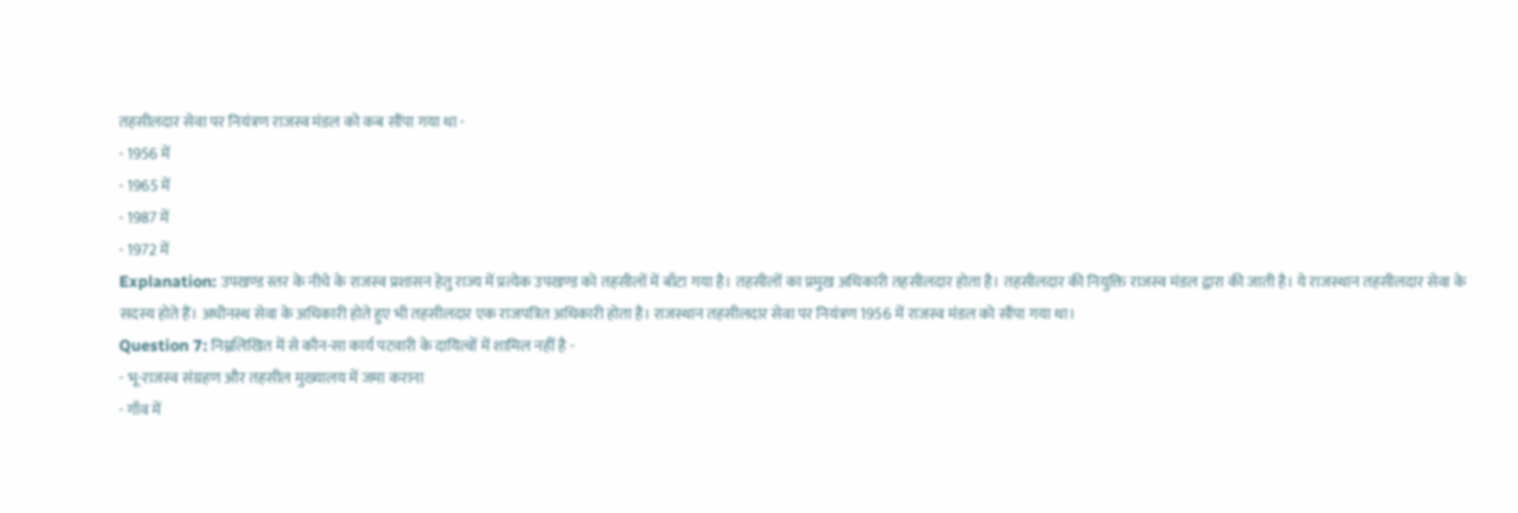तहसीलदार सेवा पर नियंत्रण राजस्व मंडल को कब सौंपा गया था -
- 1956 में
- 1965 में
- 1987 में
- 1972 में
Explanation: उपखण्ड स्तर के नीचे के राजस्व प्रशासन हेतु राज्य में प्रत्येक उपखण्ड को तहसीलों में बाँटा गया है। तहसीलों का प्रमुख अधिकारी तहसीलदार होता है। तहसीलदार की नियुक्ति राजस्व मंडल द्वारा की जाती है। ये राजस्थान तहसीलदार सेवा के सदस्य होते हैं। अधीनस्थ सेवा के अधिकारी होते हुए भी तहसीलदार एक राजपत्रित अधिकारी होता है। राजस्थान तहसीलदार सेवा पर नियंत्रण 1956 में राजस्व मंडल को सौंपा गया था।
Question 7: निम्नलिखित में से कौन-सा कार्य पटवारी के दायित्वों में शामिल नहीं है -
- भू-राजस्व संग्रहण और तहसील मुख्यालय में जमा कराना
- गाँव में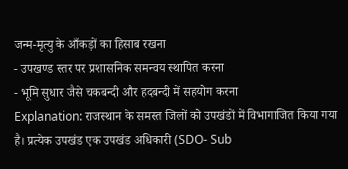जन्म-मृत्यु के आँकड़ों का हिसाब रखना
- उपखण्ड स्तर पर प्रशासनिक समन्वय स्थापित करना
- भूमि सुधार जैसे चकबन्दी और हदबन्दी में सहयोग करना
Explanation: राजस्थान के समस्त जिलों को उपखंडों में विभागाजित किया गया है। प्रत्येक उपखंड एक उपखंड अधिकारी (SDO- Sub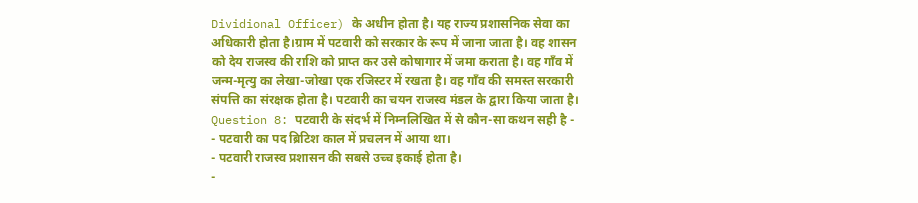Dividional Officer) के अधीन होता है। यह राज्य प्रशासनिक सेवा का अधिकारी होता है।ग्राम में पटवारी को सरकार के रूप में जाना जाता है। वह शासन को देय राजस्व की राशि को प्राप्त कर उसे कोषागार में जमा कराता है। वह गाँव में जन्म-मृत्यु का लेखा-जोखा एक रजिस्टर में रखता है। वह गाँव की समस्त सरकारी संपत्ति का संरक्षक होता है। पटवारी का चयन राजस्व मंडल के द्वारा किया जाता है।
Question 8: पटवारी के संदर्भ में निम्नलिखित में से कौन-सा कथन सही है -
- पटवारी का पद ब्रिटिश काल में प्रचलन में आया था।
- पटवारी राजस्व प्रशासन की सबसे उच्च इकाई होता है।
-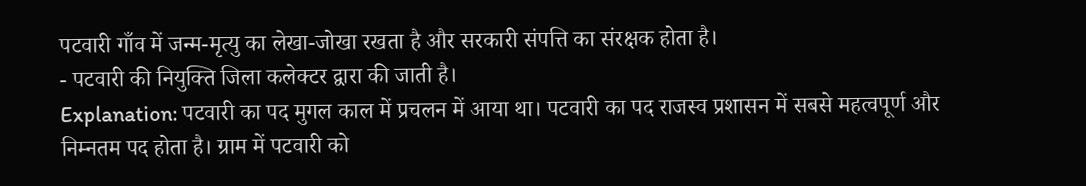पटवारी गाँव में जन्म-मृत्यु का लेखा-जोखा रखता है और सरकारी संपत्ति का संरक्षक होता है।
- पटवारी की नियुक्ति जिला कलेक्टर द्वारा की जाती है।
Explanation: पटवारी का पद मुगल काल में प्रचलन में आया था। पटवारी का पद राजस्व प्रशासन में सबसे महत्वपूर्ण और निम्नतम पद होता है। ग्राम में पटवारी को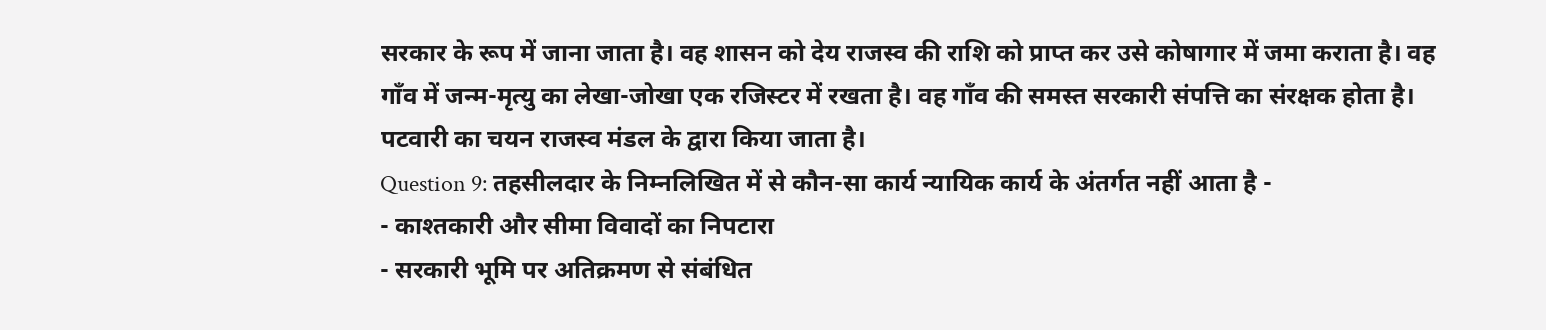सरकार के रूप में जाना जाता है। वह शासन को देय राजस्व की राशि को प्राप्त कर उसे कोषागार में जमा कराता है। वह गाँव में जन्म-मृत्यु का लेखा-जोखा एक रजिस्टर में रखता है। वह गाँव की समस्त सरकारी संपत्ति का संरक्षक होता है। पटवारी का चयन राजस्व मंडल के द्वारा किया जाता है।
Question 9: तहसीलदार के निम्नलिखित में से कौन-सा कार्य न्यायिक कार्य के अंतर्गत नहीं आता है -
- काश्तकारी और सीमा विवादों का निपटारा
- सरकारी भूमि पर अतिक्रमण से संबंधित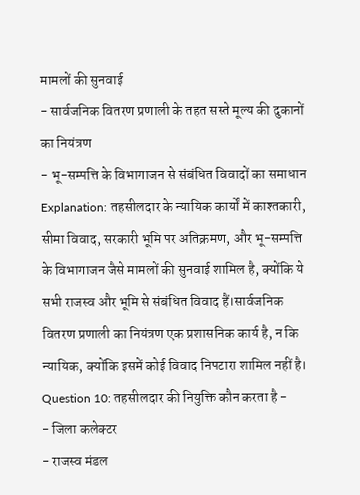मामलों की सुनवाई
- सार्वजनिक वितरण प्रणाली के तहत सस्ते मूल्य की दुकानों का नियंत्रण
- भू-सम्पत्ति के विभागाजन से संबंधित विवादों का समाधान
Explanation: तहसीलदार के न्यायिक कार्यों में काश्तकारी, सीमा विवाद, सरकारी भूमि पर अतिक्रमण, और भू-सम्पत्ति के विभागाजन जैसे मामलों की सुनवाई शामिल है, क्योंकि ये सभी राजस्व और भूमि से संबंधित विवाद हैं।सार्वजनिक वितरण प्रणाली का नियंत्रण एक प्रशासनिक कार्य है, न कि न्यायिक, क्योंकि इसमें कोई विवाद निपटारा शामिल नहीं है।
Question 10: तहसीलदार की नियुक्ति कौन करता है -
- जिला कलेक्टर
- राजस्व मंडल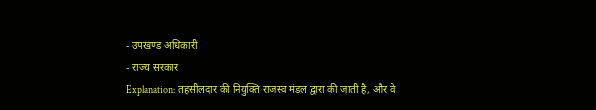- उपखण्ड अधिकारी
- राज्य सरकार
Explanation: तहसीलदार की नियुक्ति राजस्व मंडल द्वारा की जाती है, और वे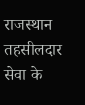राजस्थान तहसीलदार सेवा के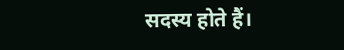सदस्य होते हैं।